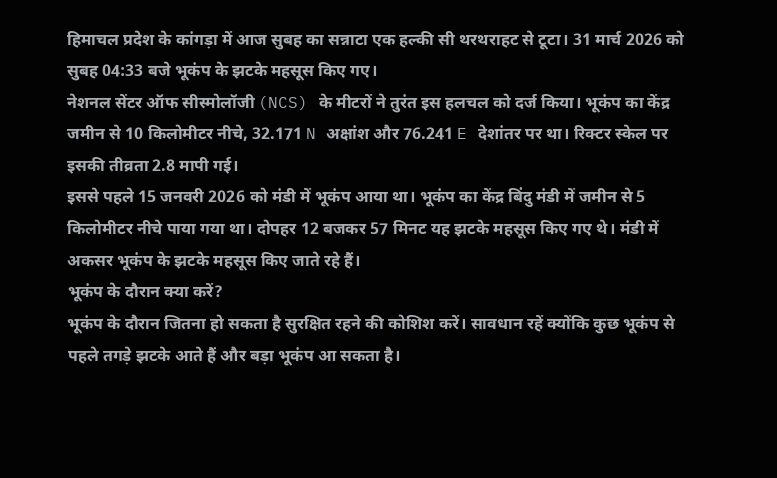हिमाचल प्रदेश के कांगड़ा में आज सुबह का सन्नाटा एक हल्की सी थरथराहट से टूटा। 31 मार्च 2026 को सुबह 04:33 बजे भूकंप के झटके महसूस किए गए।
नेशनल सेंटर ऑफ सीस्मोलॉजी (NCS) के मीटरों ने तुरंत इस हलचल को दर्ज किया। भूकंप का केंद्र जमीन से 10 किलोमीटर नीचे, 32.171 N अक्षांश और 76.241 E देशांतर पर था। रिक्टर स्केल पर इसकी तीव्रता 2.8 मापी गई।
इससे पहले 15 जनवरी 2026 को मंडी में भूकंप आया था। भूकंप का केंद्र बिंदु मंडी में जमीन से 5 किलोमीटर नीचे पाया गया था। दोपहर 12 बजकर 57 मिनट यह झटके महसूस किए गए थे। मंडी में अकसर भूकंप के झटके महसूस किए जाते रहे हैं।
भूकंप के दौरान क्या करें?
भूकंप के दौरान जितना हो सकता है सुरक्षित रहने की कोशिश करें। सावधान रहें क्योंकि कुछ भूकंप से पहले तगड़े झटके आते हैं और बड़ा भूकंप आ सकता है।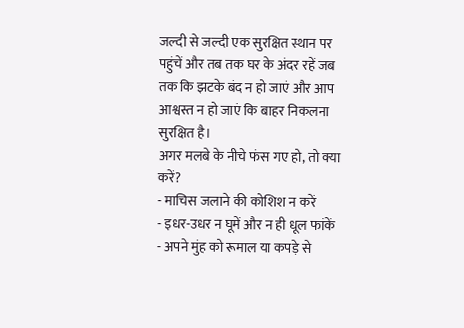जल्दी से जल्दी एक सुरक्षित स्थान पर पहुंचें और तब तक घर के अंदर रहें जब तक कि झटके बंद न हो जाएं और आप आश्वस्त न हो जाएं कि बाहर निकलना सुरक्षित है।
अगर मलबे के नीचे फंस गए हो, तो क्या करें?
- माचिस जलाने की कोशिश न करें
- इधर-उधर न घूमें और न ही धूल फांकें
- अपने मुंह को रूमाल या कपड़े से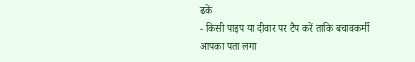ढकें
- किसी पाइप या दीवार पर टैप करें ताकि बचावकर्मी आपका पता लगा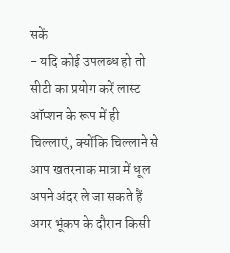सकें
- यदि कोई उपलब्ध हो तो सीटी का प्रयोग करें लास्ट ऑप्शन के रूप में ही चिल्लाएं, क्योंकि चिल्लाने से आप खतरनाक मात्रा में धूल अपने अंदर ले जा सकते हैं
अगर भूंकप के दौरान किसी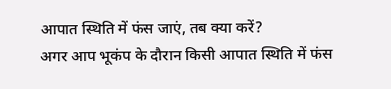आपात स्थिति में फंस जाएं, तब क्या करें?
अगर आप भूकंप के दौरान किसी आपात स्थिति में फंस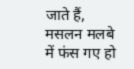जाते हैं, मसलन मलबे में फंस गए हो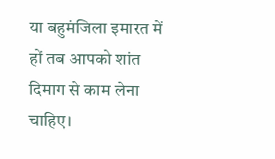या बहुमंजिला इमारत में हों तब आपको शांत दिमाग से काम लेना चाहिए।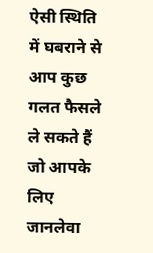ऐसी स्थिति में घबराने से आप कुछ गलत फैसले ले सकते हैं जो आपके लिए जानलेवा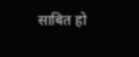साबित हो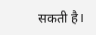सकती है।